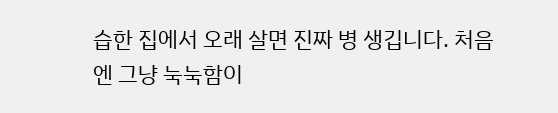습한 집에서 오래 살면 진짜 병 생깁니다. 처음엔 그냥 눅눅함이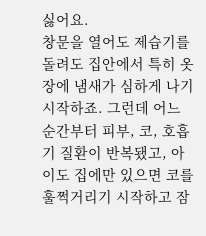싫어요.
창문을 열어도 제습기를 돌려도 집안에서 특히 옷장에 냄새가 심하게 나기 시작하죠. 그런데 어느 순간부터 피부, 코, 호흡기 질환이 반복됐고, 아이도 집에만 있으면 코를 훌쩍거리기 시작하고 잠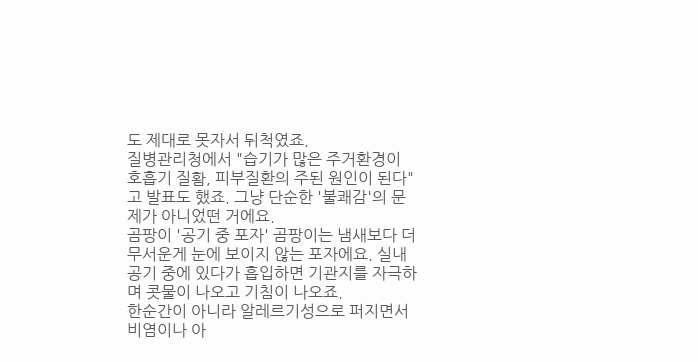도 제대로 못자서 뒤척였죠.
질병관리청에서 "습기가 많은 주거환경이 호흡기 질홤, 피부질환의 주된 원인이 된다"고 발표도 했죠. 그냥 단순한 '불쾌감'의 문제가 아니었떤 거에요.
곰팡이 '공기 중 포자' 곰팡이는 냄새보다 더 무서운게 눈에 보이지 않는 포자에요. 실내 공기 중에 있다가 흡입하면 기관지를 자극하며 콧물이 나오고 기침이 나오죠.
한순간이 아니라 알레르기성으로 퍼지면서 비염이나 아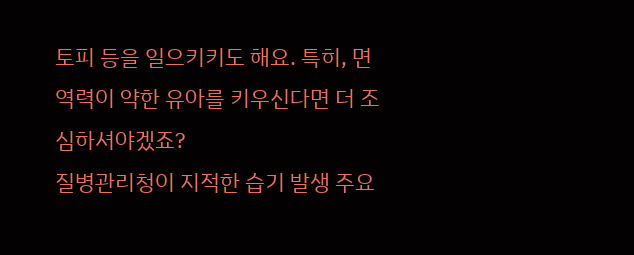토피 등을 일으키키도 해요. 특히, 면역력이 약한 유아를 키우신다면 더 조심하셔야겠죠?
질병관리청이 지적한 습기 발생 주요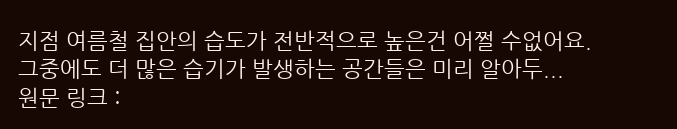지점 여름철 집안의 습도가 전반적으로 높은건 어쩔 수없어요. 그중에도 더 많은 습기가 발생하는 공간들은 미리 알아두...
원문 링크 :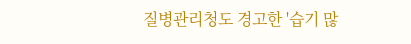질병관리청도 경고한 '습기 많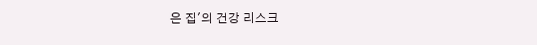은 집'의 건강 리스크